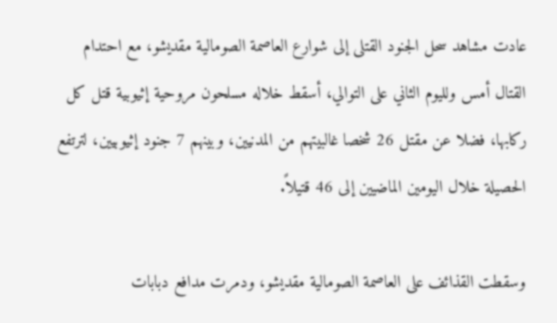عادت مشاهد سحل الجنود القتلى إلى شوارع العاصمة الصومالية مقديشو، مع احتدام القتال أمس ولليوم الثاني على التوالي، أسقط خلاله مسلحون مروحية إثيوبية قتل كل ركابها، فضلا عن مقتل 26 شخصا غالبيتهم من المدنيين، وبينهم 7 جنود إثيوبيين، لترتفع الحصيلة خلال اليومين الماضيين إلى 46 قتيلاً.

وسقطت القذائف على العاصمة الصومالية مقديشو، ودمرت مدافع دبابات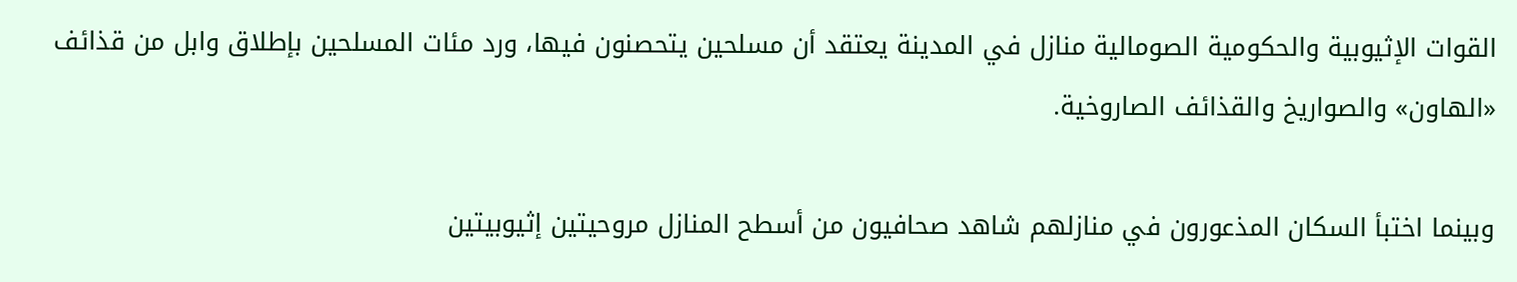القوات الإثيوبية والحكومية الصومالية منازل في المدينة يعتقد أن مسلحين يتحصنون فيها، ورد مئات المسلحين بإطلاق وابل من قذائف «الهاون» والصواريخ والقذائف الصاروخية.

وبينما اختبأ السكان المذعورون في منازلهم شاهد صحافيون من أسطح المنازل مروحيتين إثيوبيتين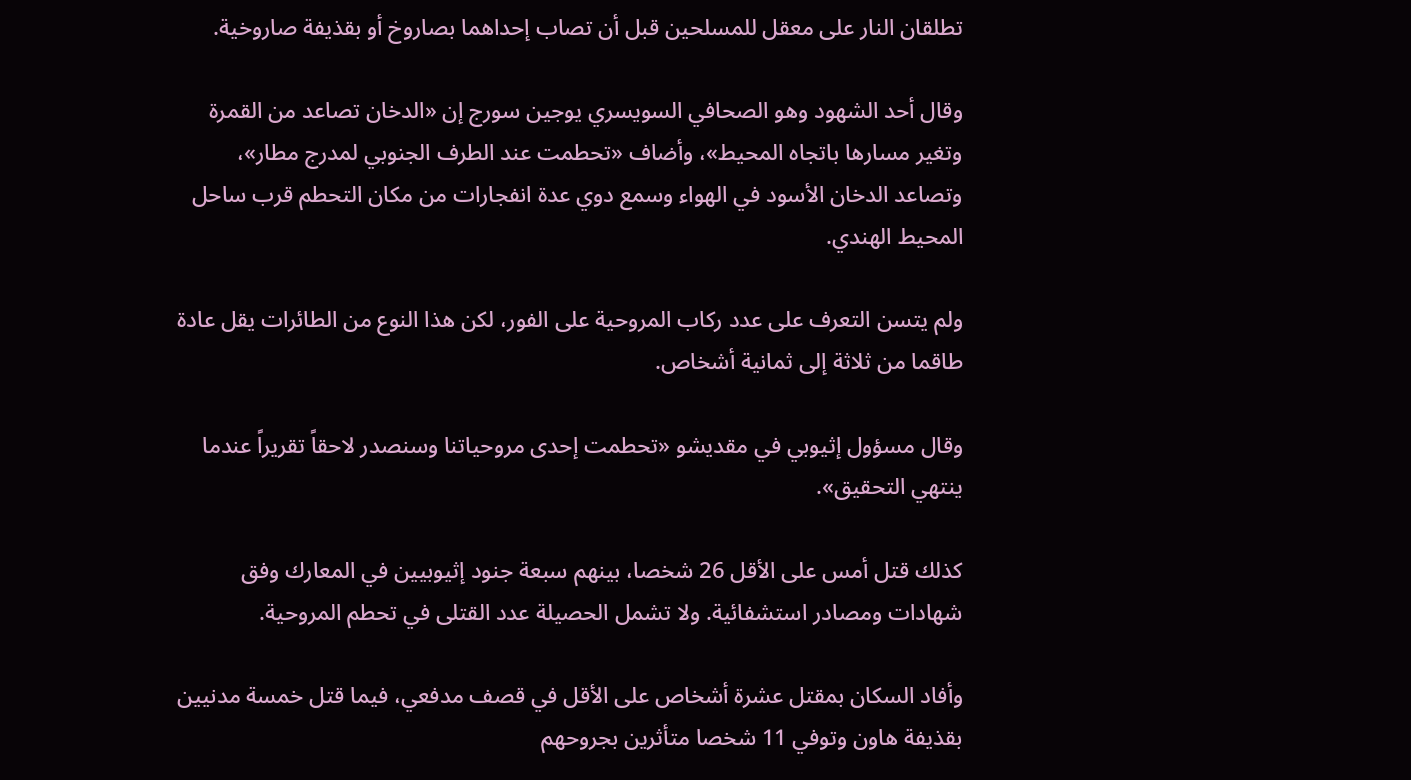تطلقان النار على معقل للمسلحين قبل أن تصاب إحداهما بصاروخ أو بقذيفة صاروخية.

وقال أحد الشهود وهو الصحافي السويسري يوجين سورج إن «الدخان تصاعد من القمرة وتغير مسارها باتجاه المحيط»، وأضاف «تحطمت عند الطرف الجنوبي لمدرج مطار»، وتصاعد الدخان الأسود في الهواء وسمع دوي عدة انفجارات من مكان التحطم قرب ساحل المحيط الهندي.

ولم يتسن التعرف على عدد ركاب المروحية على الفور، لكن هذا النوع من الطائرات يقل عادة طاقما من ثلاثة إلى ثمانية أشخاص.

وقال مسؤول إثيوبي في مقديشو «تحطمت إحدى مروحياتنا وسنصدر لاحقاً تقريراً عندما ينتهي التحقيق».

كذلك قتل أمس على الأقل 26 شخصا، بينهم سبعة جنود إثيوبيين في المعارك وفق شهادات ومصادر استشفائية. ولا تشمل الحصيلة عدد القتلى في تحطم المروحية.

وأفاد السكان بمقتل عشرة أشخاص على الأقل في قصف مدفعي، فيما قتل خمسة مدنيين بقذيفة هاون وتوفي 11 شخصا متأثرين بجروحهم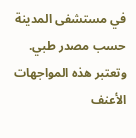في مستشفى المدينة حسب مصدر طبي. وتعتبر هذه المواجهات الأعنف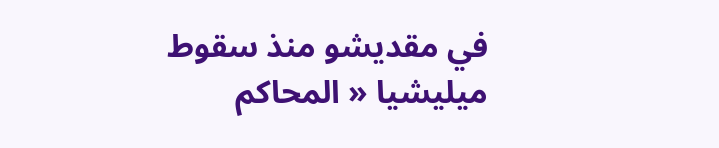في مقديشو منذ سقوط ميليشيا « المحاكم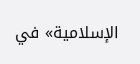الإسلامية» في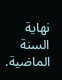نهاية السنة الماضية.